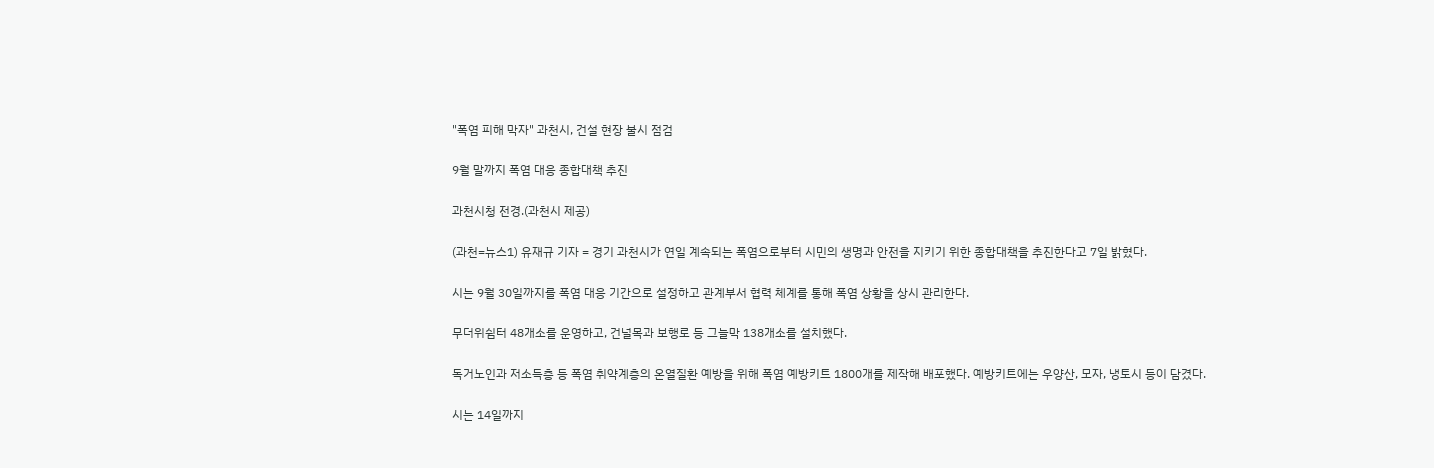"폭염 피해 막자" 과천시, 건설 현장 불시 점검

9월 말까지 폭염 대응 종합대책 추진

과천시청 전경.(과천시 제공)

(과천=뉴스1) 유재규 기자 = 경기 과천시가 연일 계속되는 폭염으로부터 시민의 생명과 안전을 지키기 위한 종합대책을 추진한다고 7일 밝혔다.

시는 9월 30일까지를 폭염 대응 기간으로 설정하고 관계부서 협력 체계를 통해 폭염 상황을 상시 관리한다.

무더위쉼터 48개소를 운영하고, 건널목과 보행로 등 그늘막 138개소를 설치했다.

독거노인과 저소득층 등 폭염 취약계층의 온열질환 예방을 위해 폭염 예방키트 1800개를 제작해 배포했다. 예방키트에는 우양산, 모자, 냉토시 등이 담겼다.

시는 14일까지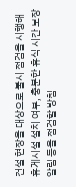건설 현장을 대상으로 불시 점검을 시행해 휴게시설 설치 여부, 충분한 휴식 시간 보장 알림 등을 점검할 방침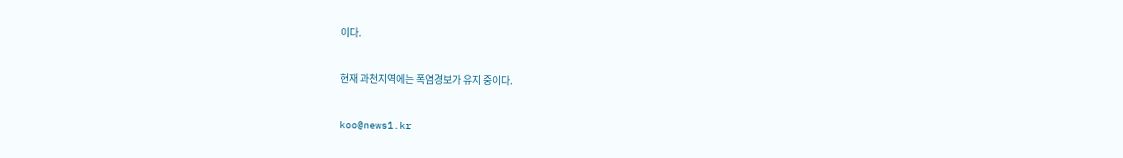이다.

현재 과천지역에는 폭염경보가 유지 중이다.

koo@news1.kr